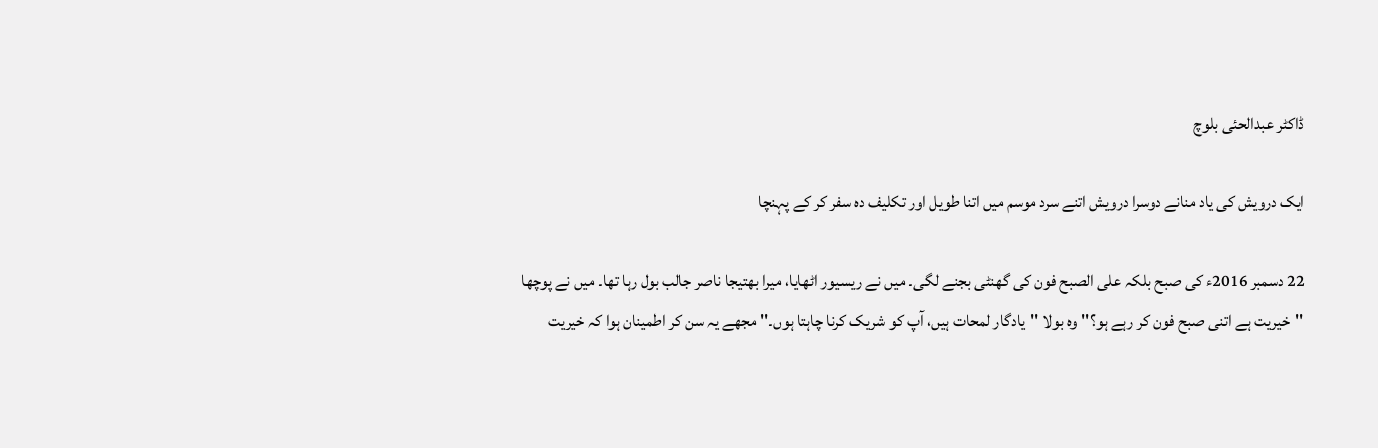ڈاکٹر عبدالحئی بلوچ

ایک درویش کی یاد منانے دوسرا درویش اتنے سرد موسم میں اتنا طویل اور تکلیف دہ سفر کر کے پہنچا

22 دسمبر 2016ء کی صبح بلکہ علی الصبح فون کی گھنٹی بجنے لگی۔ میں نے ریسیور اٹھایا، میرا بھتیجا ناصر جالب بول رہا تھا۔ میں نے پوچھا ''خیریت ہے اتنی صبح فون کر رہے ہو؟'' وہ بولا ''یادگار لمحات ہیں، آپ کو شریک کرنا چاہتا ہوں۔'' مجھے یہ سن کر اطمینان ہوا کہ خیریت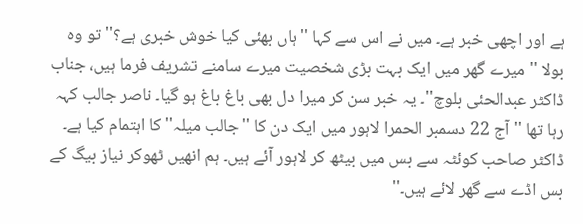ہے اور اچھی خبر ہے۔ میں نے اس سے کہا ''ہاں بھئی کیا خوش خبری ہے؟'' تو وہ بولا ''میرے گھر میں ایک بہت بڑی شخصیت میرے سامنے تشریف فرما ہیں، جناب ڈاکٹر عبدالحئی بلوچ''۔ یہ خبر سن کر میرا دل بھی باغ باغ ہو گیا۔ ناصر جالب کہہ رہا تھا ''آج 22 دسمبر الحمرا لاہور میں ایک دن کا ''جالب میلہ'' کا اہتمام کیا ہے۔ ڈاکٹر صاحب کوئٹہ سے بس میں بیٹھ کر لاہور آئے ہیں۔ ہم انھیں ٹھوکر نیاز بیگ کے بس اڈے سے گھر لائے ہیں۔''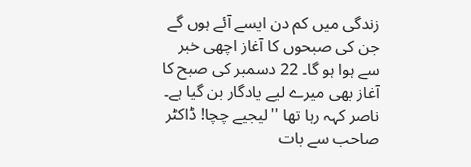زندگی میں کم دن ایسے آئے ہوں گے جن کی صبحوں کا آغاز اچھی خبر سے ہوا ہو گا۔ 22 دسمبر کی صبح کا آغاز بھی میرے لیے یادگار بن گیا ہے۔ ناصر کہہ رہا تھا ''لیجیے چچا! ڈاکٹر صاحب سے بات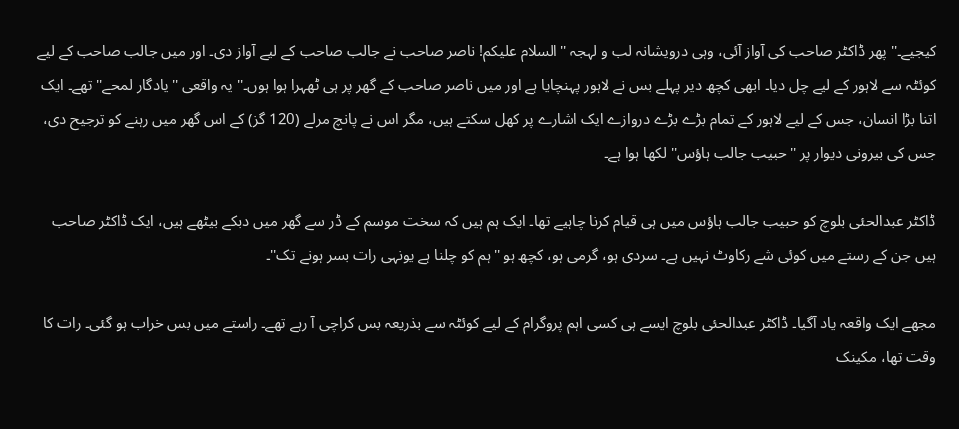کیجیے۔'' پھر ڈاکٹر صاحب کی آواز آئی، وہی درویشانہ لب و لہجہ ''السلام علیکم! ناصر صاحب نے جالب صاحب کے لیے آواز دی۔ اور میں جالب صاحب کے لیے کوئٹہ سے لاہور کے لیے چل دیا۔ ابھی کچھ دیر پہلے بس نے لاہور پہنچایا ہے اور میں ناصر صاحب کے گھر پر ہی ٹھہرا ہوا ہوں۔'' یہ واقعی ''یادگار لمحے'' تھے۔ ایک اتنا بڑا انسان، جس کے لیے لاہور کے تمام بڑے بڑے دروازے ایک اشارے پر کھل سکتے ہیں، مگر اس نے پانچ مرلے (120 گز) کے اس گھر میں رہنے کو ترجیح دی، جس کی بیرونی دیوار پر ''حبیب جالب ہاؤس'' لکھا ہوا ہے۔

ڈاکٹر عبدالحئی بلوچ کو حبیب جالب ہاؤس میں ہی قیام کرنا چاہیے تھا۔ ایک ہم ہیں کہ سخت موسم کے ڈر سے گھر میں دبکے بیٹھے ہیں، ایک ڈاکٹر صاحب ہیں جن کے رستے میں کوئی شے رکاوٹ نہیں ہے۔ سردی ہو، گرمی ہو، کچھ ہو ''ہم کو چلنا ہے یونہی رات بسر ہونے تک''۔

مجھے ایک واقعہ یاد آگیا۔ ڈاکٹر عبدالحئی بلوچ ایسے ہی کسی اہم پروگرام کے لیے کوئٹہ سے بذریعہ بس کراچی آ رہے تھے۔ راستے میں بس خراب ہو گئی۔ رات کا وقت تھا، مکینک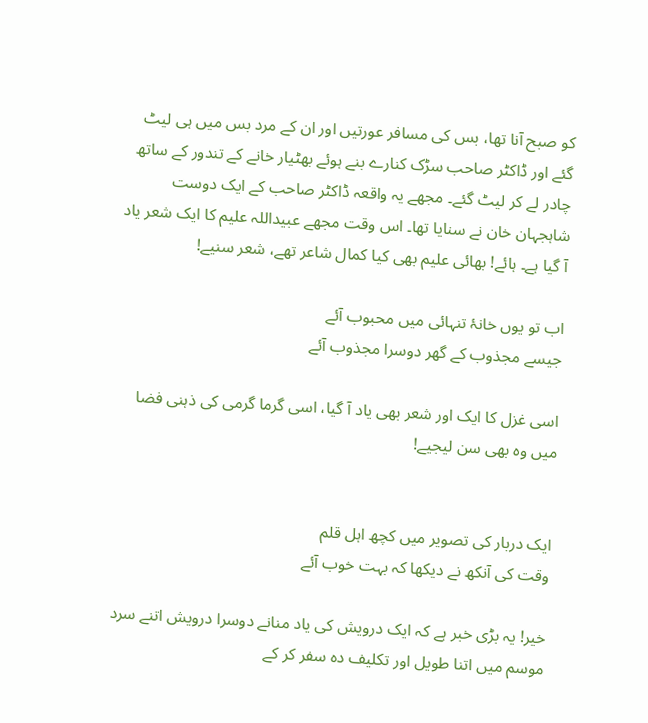کو صبح آنا تھا، بس کی مسافر عورتیں اور ان کے مرد بس میں ہی لیٹ گئے اور ڈاکٹر صاحب سڑک کنارے بنے ہوئے بھٹیار خانے کے تندور کے ساتھ چادر لے کر لیٹ گئے۔ مجھے یہ واقعہ ڈاکٹر صاحب کے ایک دوست شاہجہان خان نے سنایا تھا۔ اس وقت مجھے عبیداللہ علیم کا ایک شعر یاد آ گیا ہے۔ ہائے! بھائی علیم بھی کیا کمال شاعر تھے، شعر سنیے!

اب تو یوں خانۂ تنہائی میں محبوب آئے
جیسے مجذوب کے گھر دوسرا مجذوب آئے

اسی غزل کا ایک اور شعر بھی یاد آ گیا، اسی گرما گرمی کی ذہنی فضا میں وہ بھی سن لیجیے!


ایک دربار کی تصویر میں کچھ اہل قلم
وقت کی آنکھ نے دیکھا کہ بہت خوب آئے

خیر! یہ بڑی خبر ہے کہ ایک درویش کی یاد منانے دوسرا درویش اتنے سرد موسم میں اتنا طویل اور تکلیف دہ سفر کر کے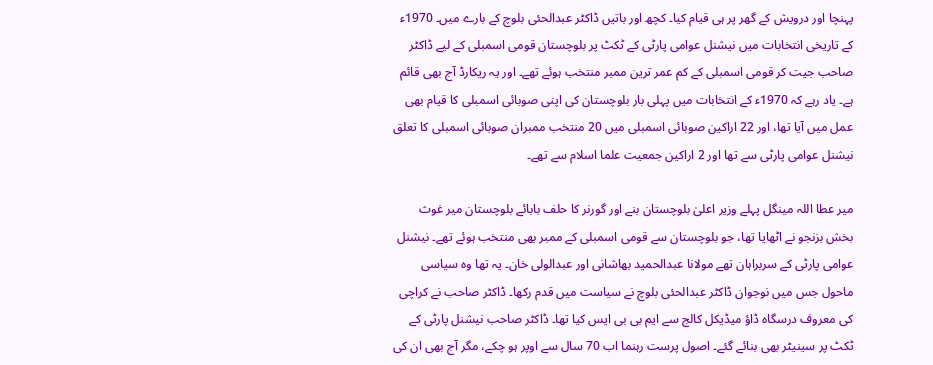پہنچا اور درویش کے گھر پر ہی قیام کیا۔ کچھ اور باتیں ڈاکٹر عبدالحئی بلوچ کے بارے میں۔ 1970ء کے تاریخی انتخابات میں نیشنل عوامی پارٹی کے ٹکٹ پر بلوچستان قومی اسمبلی کے لیے ڈاکٹر صاحب جیت کر قومی اسمبلی کے کم عمر ترین ممبر منتخب ہوئے تھے۔ اور یہ ریکارڈ آج بھی قائم ہے۔ یاد رہے کہ 1970ء کے انتخابات میں پہلی بار بلوچستان کی اپنی صوبائی اسمبلی کا قیام بھی عمل میں آیا تھا، اور 22 اراکین صوبائی اسمبلی میں 20 منتخب ممبران صوبائی اسمبلی کا تعلق نیشنل عوامی پارٹی سے تھا اور 2 اراکین جمعیت علما اسلام سے تھے۔

میر عطا اللہ مینگل پہلے وزیر اعلیٰ بلوچستان بنے اور گورنر کا حلف بابائے بلوچستان میر غوث بخش بزنجو نے اٹھایا تھا، جو بلوچستان سے قومی اسمبلی کے ممبر بھی منتخب ہوئے تھے۔ نیشنل عوامی پارٹی کے سربراہان تھے مولانا عبدالحمید بھاشانی اور عبدالولی خان۔ یہ تھا وہ سیاسی ماحول جس میں نوجوان ڈاکٹر عبدالحئی بلوچ نے سیاست میں قدم رکھا۔ ڈاکٹر صاحب نے کراچی کی معروف درسگاہ ڈاؤ میڈیکل کالج سے ایم بی بی ایس کیا تھا۔ ڈاکٹر صاحب نیشنل پارٹی کے ٹکٹ پر سینیٹر بھی بنائے گئے۔ اصول پرست رہنما اب 70 سال سے اوپر ہو چکے، مگر آج بھی ان کی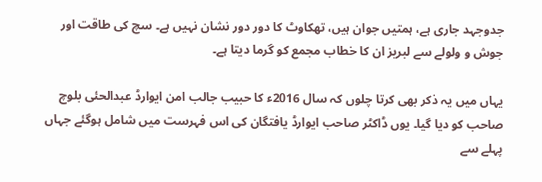جدوجہد جاری ہے، ہمتیں جوان ہیں، تھکاوٹ کا دور دور نشان نہیں ہے۔ سچ کی طاقت اور جوش و ولولے سے لبریز ان کا خطاب مجمع کو گرما دیتا ہے۔

یہاں میں یہ ذکر بھی کرتا چلوں کہ سال 2016ء کا حبیب جالب امن ایوارڈ عبدالحئی بلوچ صاحب کو دیا گیا۔ یوں ڈاکٹر صاحب ایوارڈ یافتگان کی اس فہرست میں شامل ہوگئے جہاں پہلے سے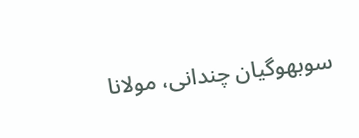سوبھوگیان چندانی، مولانا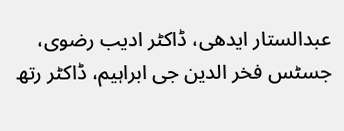عبدالستار ایدھی، ڈاکٹر ادیب رضوی، جسٹس فخر الدین جی ابراہیم، ڈاکٹر رتھ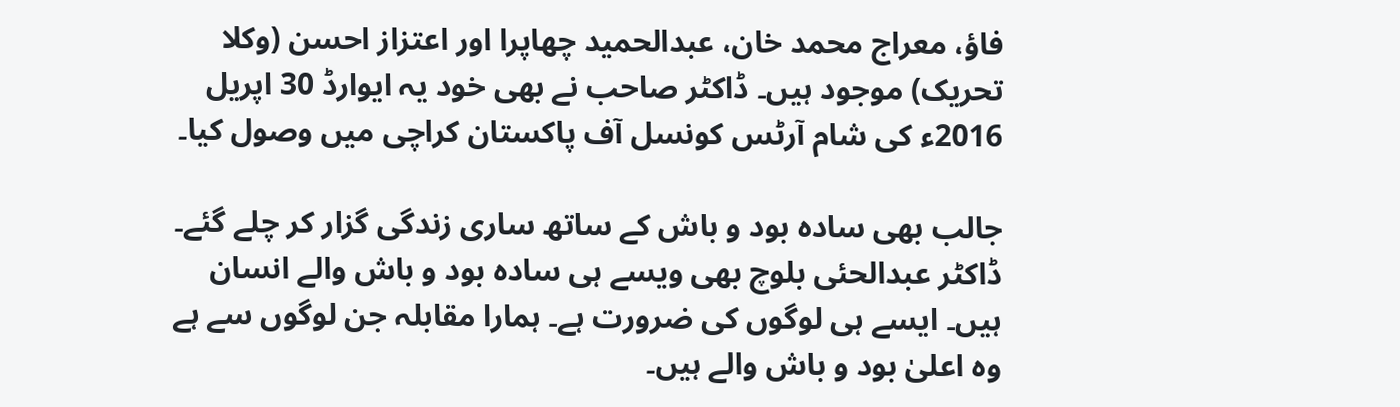فاؤ، معراج محمد خان، عبدالحمید چھاپرا اور اعتزاز احسن (وکلا تحریک) موجود ہیں۔ ڈاکٹر صاحب نے بھی خود یہ ایوارڈ 30 اپریل 2016ء کی شام آرٹس کونسل آف پاکستان کراچی میں وصول کیا۔

جالب بھی سادہ بود و باش کے ساتھ ساری زندگی گزار کر چلے گئے۔ ڈاکٹر عبدالحئی بلوچ بھی ویسے ہی سادہ بود و باش والے انسان ہیں۔ ایسے ہی لوگوں کی ضرورت ہے۔ ہمارا مقابلہ جن لوگوں سے ہے وہ اعلیٰ بود و باش والے ہیں۔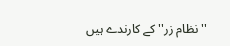''نظام زر'' کے کارندے ہیں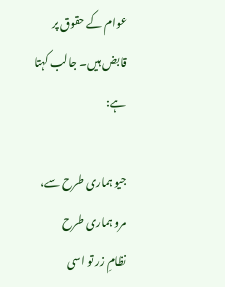عوام کے حقوق پر قابض ہیں۔ جالب کہتا ہے:

جیو ہماری طرح سے، مرو ہماری طرح
نظامِ زر تو اسی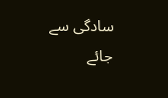سادگی سے جائے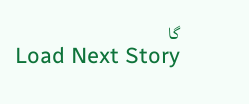گا
Load Next Story